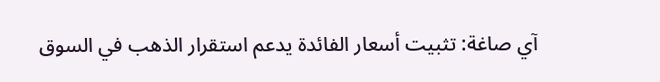آي صاغة: تثبيت أسعار الفائدة يدعم استقرار الذهب في السوق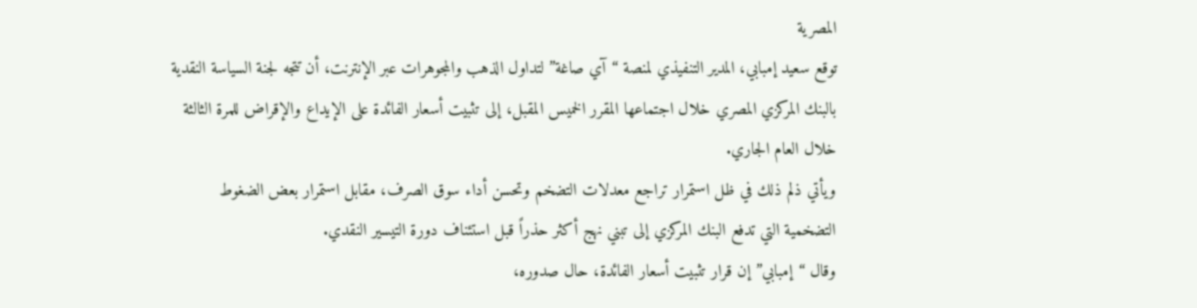المصرية
توقع سعيد إمبابي، المدير التنفيذي لمنصة “آي صاغة” لتداول الذهب والمجوهرات عبر الإنترنت، أن تتجه لجنة السياسة النقدية بالبنك المركزي المصري خلال اجتماعها المقرر الخميس المقبل، إلى تثبيت أسعار الفائدة على الإيداع والإقراض للمرة الثالثة خلال العام الجاري.
ويأتي ذلم ذلك في ظل استمرار تراجع معدلات التضخم وتحسن أداء سوق الصرف، مقابل استمرار بعض الضغوط التضخمية التي تدفع البنك المركزي إلى تبني نهج أكثر حذراً قبل استئناف دورة التيسير النقدي.
وقال “إمبابي” إن قرار تثبيت أسعار الفائدة، حال صدوره،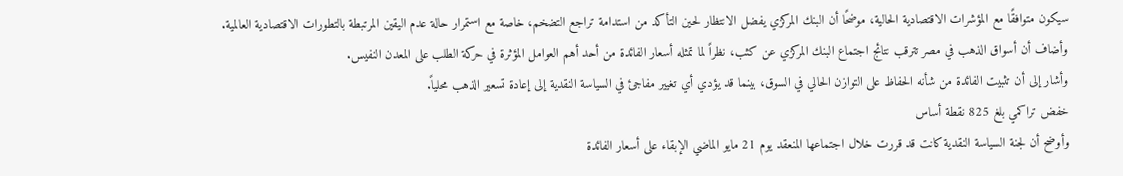سيكون متوافقًا مع المؤشرات الاقتصادية الحالية، موضحًا أن البنك المركزي يفضل الانتظار لحين التأكد من استدامة تراجع التضخم، خاصة مع استمرار حالة عدم اليقين المرتبطة بالتطورات الاقتصادية العالمية.
وأضاف أن أسواق الذهب في مصر تترقب نتائج اجتماع البنك المركزي عن كثب، نظراً لما تمثله أسعار الفائدة من أحد أهم العوامل المؤثرة في حركة الطلب على المعدن النفيس.
وأشار إلى أن تثبيت الفائدة من شأنه الحفاظ على التوازن الحالي في السوق، بينما قد يؤدي أي تغيير مفاجئ في السياسة النقدية إلى إعادة تسعير الذهب محلياً.
خفض تراكمي بلغ 825 نقطة أساس
وأوضح أن لجنة السياسة النقدية كانت قد قررت خلال اجتماعها المنعقد يوم 21 مايو الماضي الإبقاء على أسعار الفائدة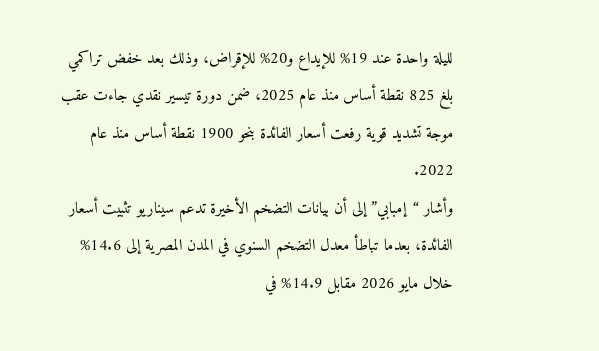لليلة واحدة عند 19% للإيداع و20% للإقراض، وذلك بعد خفض تراكمي بلغ 825 نقطة أساس منذ عام 2025، ضمن دورة تيسير نقدي جاءت عقب موجة تشديد قوية رفعت أسعار الفائدة بنحو 1900 نقطة أساس منذ عام 2022.
وأشار “إمبابي” إلى أن بيانات التضخم الأخيرة تدعم سيناريو تثبيت أسعار الفائدة، بعدما تباطأ معدل التضخم السنوي في المدن المصرية إلى 14.6% خلال مايو 2026 مقابل 14.9% في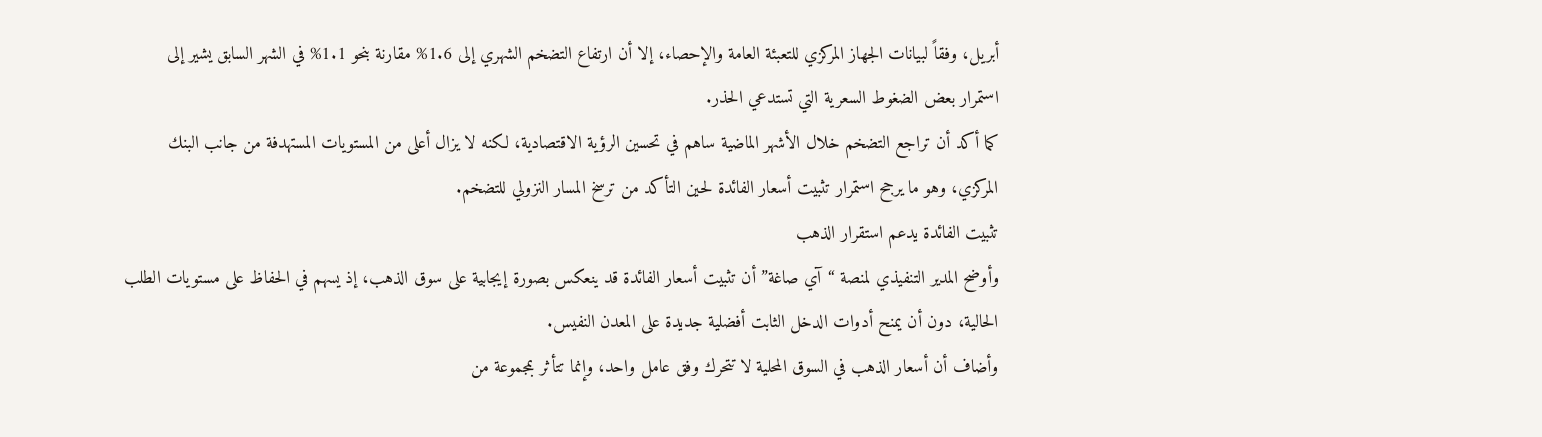أبريل، وفقاً لبيانات الجهاز المركزي للتعبئة العامة والإحصاء، إلا أن ارتفاع التضخم الشهري إلى 1.6% مقارنة بنحو 1.1% في الشهر السابق يشير إلى استمرار بعض الضغوط السعرية التي تستدعي الحذر.
كما أكد أن تراجع التضخم خلال الأشهر الماضية ساهم في تحسين الرؤية الاقتصادية، لكنه لا يزال أعلى من المستويات المستهدفة من جانب البنك المركزي، وهو ما يرجح استمرار تثبيت أسعار الفائدة لحين التأكد من ترسخ المسار النزولي للتضخم.
تثبيت الفائدة يدعم استقرار الذهب
وأوضح المدير التنفيذي لمنصة “آي صاغة” أن تثبيت أسعار الفائدة قد ينعكس بصورة إيجابية على سوق الذهب، إذ يسهم في الحفاظ على مستويات الطلب الحالية، دون أن يمنح أدوات الدخل الثابت أفضلية جديدة على المعدن النفيس.
وأضاف أن أسعار الذهب في السوق المحلية لا تتحرك وفق عامل واحد، وإنما تتأثر بمجموعة من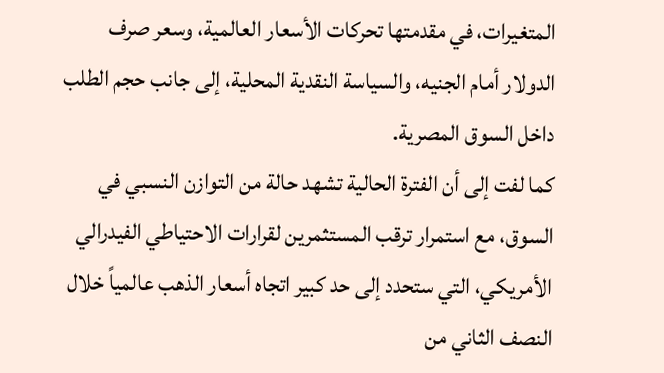المتغيرات، في مقدمتها تحركات الأسعار العالمية، وسعر صرف الدولار أمام الجنيه، والسياسة النقدية المحلية، إلى جانب حجم الطلب داخل السوق المصرية.
كما لفت إلى أن الفترة الحالية تشهد حالة من التوازن النسبي في السوق، مع استمرار ترقب المستثمرين لقرارات الاحتياطي الفيدرالي الأمريكي، التي ستحدد إلى حد كبير اتجاه أسعار الذهب عالمياً خلال النصف الثاني من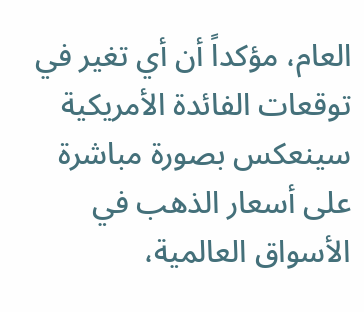العام، مؤكداً أن أي تغير في توقعات الفائدة الأمريكية سينعكس بصورة مباشرة على أسعار الذهب في الأسواق العالمية،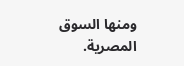ومنها السوق المصرية.